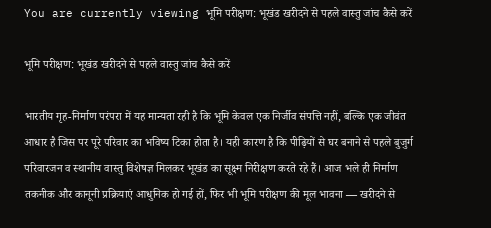You are currently viewing भूमि परीक्षण: भूखंड खरीदने से पहले वास्तु जांच कैसे करें

भूमि परीक्षण: भूखंड खरीदने से पहले वास्तु जांच कैसे करें

भारतीय गृह-निर्माण परंपरा में यह मान्यता रही है कि भूमि केवल एक निर्जीव संपत्ति नहीं, बल्कि एक जीवंत आधार है जिस पर पूरे परिवार का भविष्य टिका होता है। यही कारण है कि पीढ़ियों से घर बनाने से पहले बुजुर्ग परिवारजन व स्थानीय वास्तु विशेषज्ञ मिलकर भूखंड का सूक्ष्म निरीक्षण करते रहे हैं। आज भले ही निर्माण तकनीक और कानूनी प्रक्रियाएं आधुनिक हो गई हों, फिर भी भूमि परीक्षण की मूल भावना — खरीदने से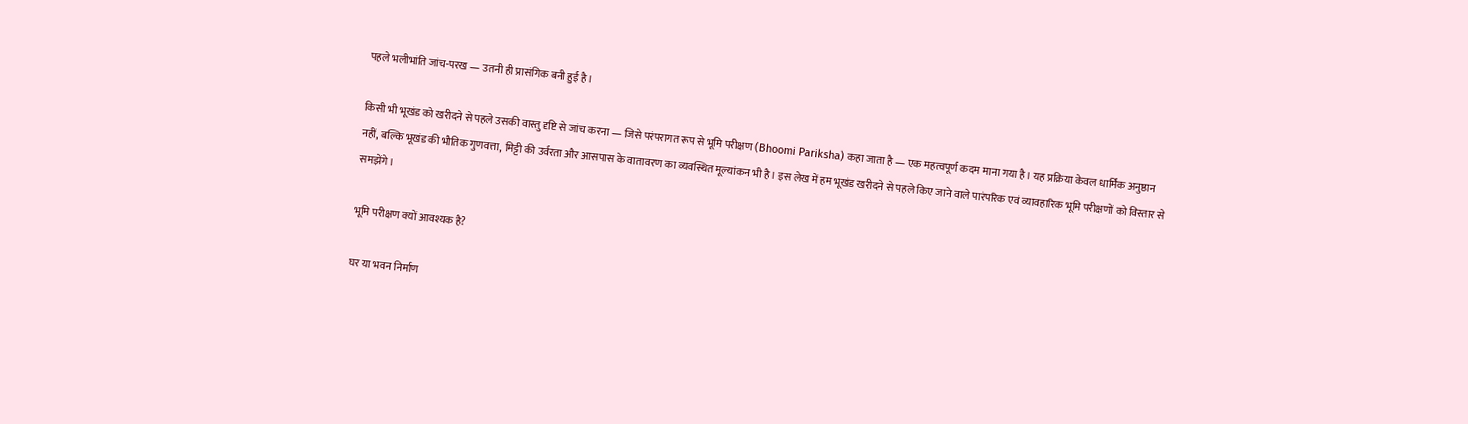पहले भलीभांति जांच-परख — उतनी ही प्रासंगिक बनी हुई है।

किसी भी भूखंड को खरीदने से पहले उसकी वास्तु दृष्टि से जांच करना — जिसे परंपरागत रूप से भूमि परीक्षण (Bhoomi Pariksha) कहा जाता है — एक महत्वपूर्ण कदम माना गया है। यह प्रक्रिया केवल धार्मिक अनुष्ठान नहीं, बल्कि भूखंड की भौतिक गुणवत्ता, मिट्टी की उर्वरता और आसपास के वातावरण का व्यवस्थित मूल्यांकन भी है। इस लेख में हम भूखंड खरीदने से पहले किए जाने वाले पारंपरिक एवं व्यावहारिक भूमि परीक्षणों को विस्तार से समझेंगे।

भूमि परीक्षण क्यों आवश्यक है?

घर या भवन निर्माण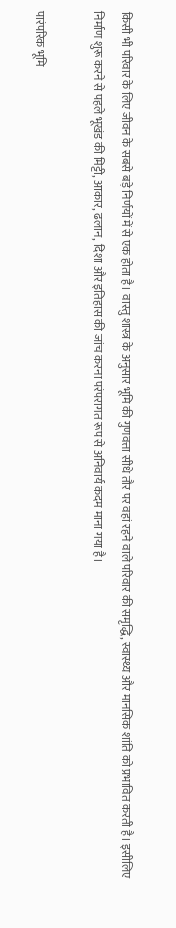किसी भी परिवार के लिए जीवन के सबसे बड़े निर्णयों में से एक होता है। वास्तु शास्त्र के अनुसार भूमि की गुणवत्ता सीधे तौर पर वहां रहने वाले परिवार की समृद्धि, स्वास्थ्य और मानसिक शांति को प्रभावित करती है। इसीलिए निर्माण शुरू करने से पहले भूखंड की मिट्टी, आकार, ढलान, दिशा और इतिहास की जांच करना परंपरागत रूप से अनिवार्य कदम माना गया है।

पारंपरिक भूमि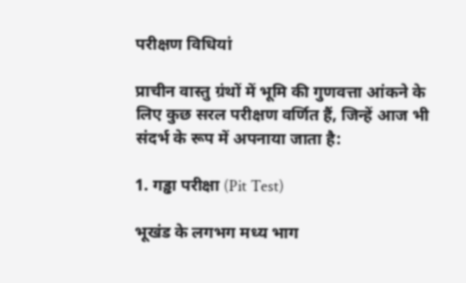परीक्षण विधियां

प्राचीन वास्तु ग्रंथों में भूमि की गुणवत्ता आंकने के लिए कुछ सरल परीक्षण वर्णित हैं, जिन्हें आज भी संदर्भ के रूप में अपनाया जाता है:

1. गड्ढा परीक्षा (Pit Test)

भूखंड के लगभग मध्य भाग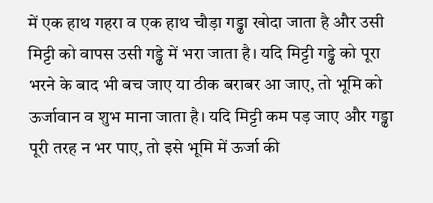में एक हाथ गहरा व एक हाथ चौड़ा गड्ढा खोदा जाता है और उसी मिट्टी को वापस उसी गड्ढे में भरा जाता है। यदि मिट्टी गड्ढे को पूरा भरने के बाद भी बच जाए या ठीक बराबर आ जाए, तो भूमि को ऊर्जावान व शुभ माना जाता है। यदि मिट्टी कम पड़ जाए और गड्ढा पूरी तरह न भर पाए, तो इसे भूमि में ऊर्जा की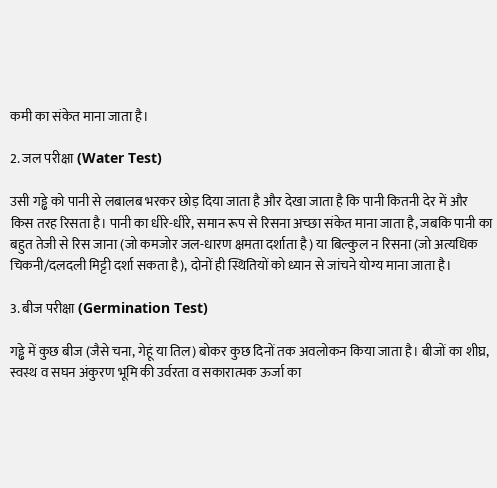कमी का संकेत माना जाता है।

2. जल परीक्षा (Water Test)

उसी गड्ढे को पानी से लबालब भरकर छोड़ दिया जाता है और देखा जाता है कि पानी कितनी देर में और किस तरह रिसता है। पानी का धीरे-धीरे, समान रूप से रिसना अच्छा संकेत माना जाता है, जबकि पानी का बहुत तेजी से रिस जाना (जो कमजोर जल-धारण क्षमता दर्शाता है) या बिल्कुल न रिसना (जो अत्यधिक चिकनी/दलदली मिट्टी दर्शा सकता है), दोनों ही स्थितियों को ध्यान से जांचने योग्य माना जाता है।

3. बीज परीक्षा (Germination Test)

गड्ढे में कुछ बीज (जैसे चना, गेहूं या तिल) बोकर कुछ दिनों तक अवलोकन किया जाता है। बीजों का शीघ्र, स्वस्थ व सघन अंकुरण भूमि की उर्वरता व सकारात्मक ऊर्जा का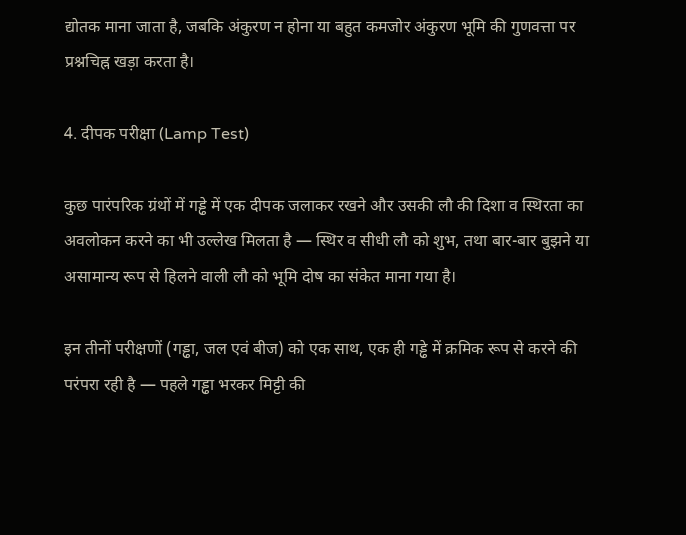द्योतक माना जाता है, जबकि अंकुरण न होना या बहुत कमजोर अंकुरण भूमि की गुणवत्ता पर प्रश्नचिह्न खड़ा करता है।

4. दीपक परीक्षा (Lamp Test)

कुछ पारंपरिक ग्रंथों में गड्ढे में एक दीपक जलाकर रखने और उसकी लौ की दिशा व स्थिरता का अवलोकन करने का भी उल्लेख मिलता है — स्थिर व सीधी लौ को शुभ, तथा बार-बार बुझने या असामान्य रूप से हिलने वाली लौ को भूमि दोष का संकेत माना गया है।

इन तीनों परीक्षणों (गड्ढा, जल एवं बीज) को एक साथ, एक ही गड्ढे में क्रमिक रूप से करने की परंपरा रही है — पहले गड्ढा भरकर मिट्टी की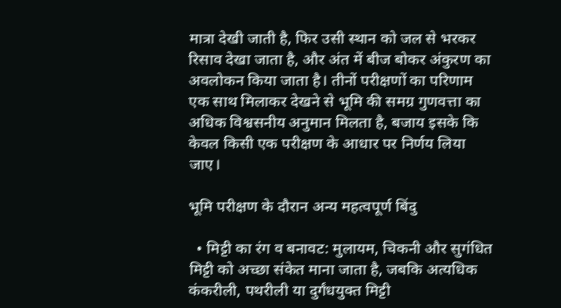मात्रा देखी जाती है, फिर उसी स्थान को जल से भरकर रिसाव देखा जाता है, और अंत में बीज बोकर अंकुरण का अवलोकन किया जाता है। तीनों परीक्षणों का परिणाम एक साथ मिलाकर देखने से भूमि की समग्र गुणवत्ता का अधिक विश्वसनीय अनुमान मिलता है, बजाय इसके कि केवल किसी एक परीक्षण के आधार पर निर्णय लिया जाए।

भूमि परीक्षण के दौरान अन्य महत्वपूर्ण बिंदु

  • मिट्टी का रंग व बनावट: मुलायम, चिकनी और सुगंधित मिट्टी को अच्छा संकेत माना जाता है, जबकि अत्यधिक कंकरीली, पथरीली या दुर्गंधयुक्त मिट्टी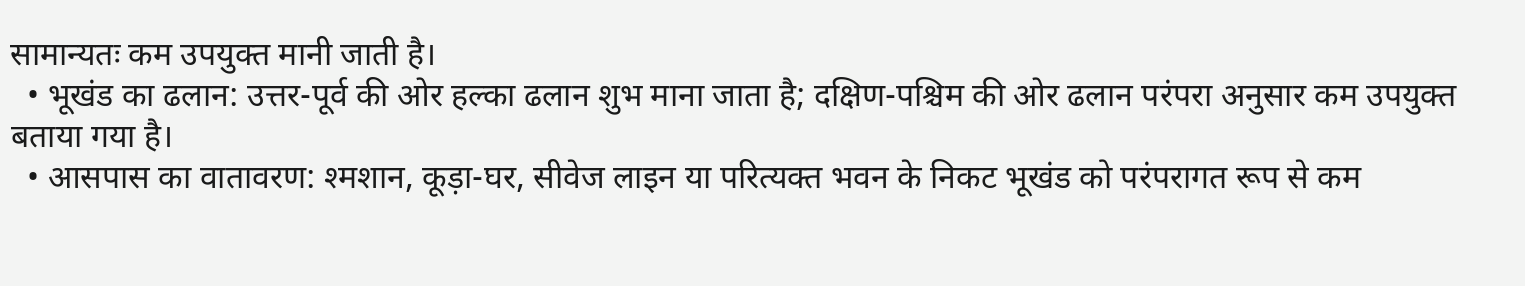सामान्यतः कम उपयुक्त मानी जाती है।
  • भूखंड का ढलान: उत्तर-पूर्व की ओर हल्का ढलान शुभ माना जाता है; दक्षिण-पश्चिम की ओर ढलान परंपरा अनुसार कम उपयुक्त बताया गया है।
  • आसपास का वातावरण: श्मशान, कूड़ा-घर, सीवेज लाइन या परित्यक्त भवन के निकट भूखंड को परंपरागत रूप से कम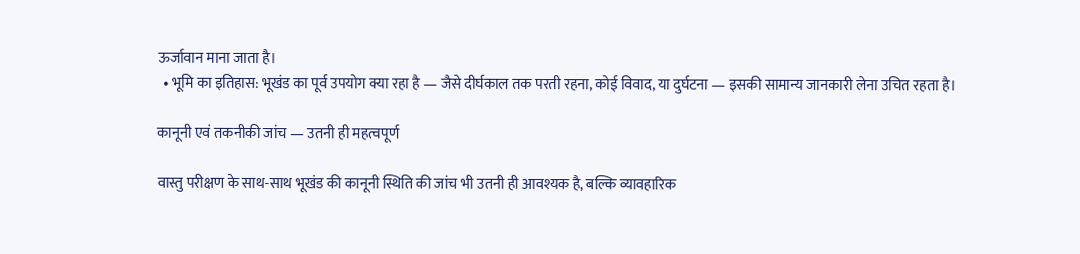ऊर्जावान माना जाता है।
  • भूमि का इतिहास: भूखंड का पूर्व उपयोग क्या रहा है — जैसे दीर्घकाल तक परती रहना, कोई विवाद, या दुर्घटना — इसकी सामान्य जानकारी लेना उचित रहता है।

कानूनी एवं तकनीकी जांच — उतनी ही महत्वपूर्ण

वास्तु परीक्षण के साथ-साथ भूखंड की कानूनी स्थिति की जांच भी उतनी ही आवश्यक है, बल्कि व्यावहारिक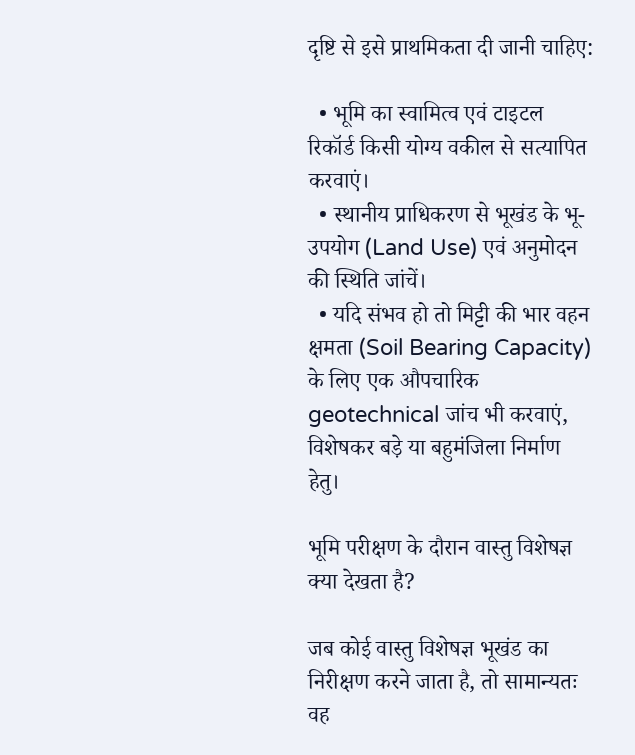दृष्टि से इसे प्राथमिकता दी जानी चाहिए:

  • भूमि का स्वामित्व एवं टाइटल रिकॉर्ड किसी योग्य वकील से सत्यापित करवाएं।
  • स्थानीय प्राधिकरण से भूखंड के भू-उपयोग (Land Use) एवं अनुमोदन की स्थिति जांचें।
  • यदि संभव हो तो मिट्टी की भार वहन क्षमता (Soil Bearing Capacity) के लिए एक औपचारिक geotechnical जांच भी करवाएं, विशेषकर बड़े या बहुमंजिला निर्माण हेतु।

भूमि परीक्षण के दौरान वास्तु विशेषज्ञ क्या देखता है?

जब कोई वास्तु विशेषज्ञ भूखंड का निरीक्षण करने जाता है, तो सामान्यतः वह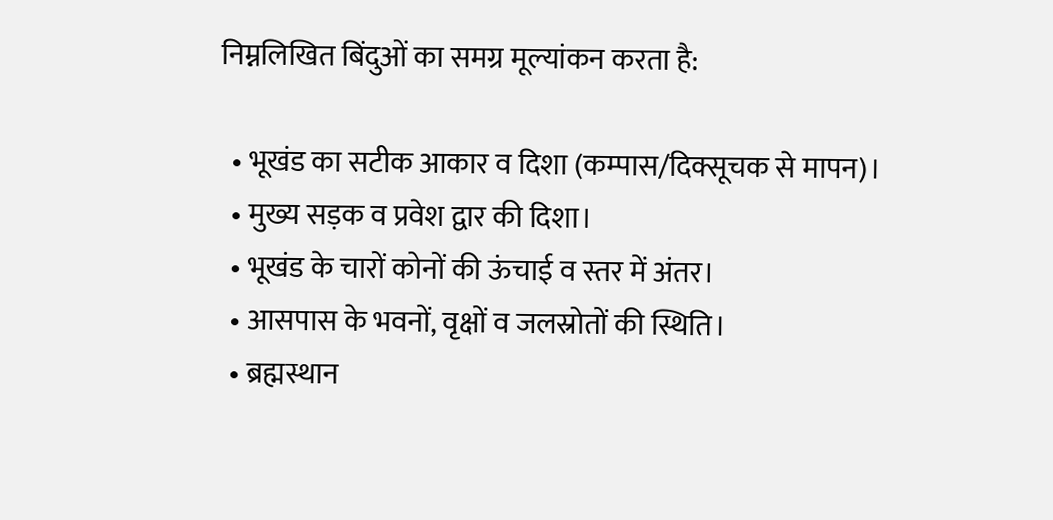निम्नलिखित बिंदुओं का समग्र मूल्यांकन करता है:

  • भूखंड का सटीक आकार व दिशा (कम्पास/दिक्सूचक से मापन)।
  • मुख्य सड़क व प्रवेश द्वार की दिशा।
  • भूखंड के चारों कोनों की ऊंचाई व स्तर में अंतर।
  • आसपास के भवनों, वृक्षों व जलस्रोतों की स्थिति।
  • ब्रह्मस्थान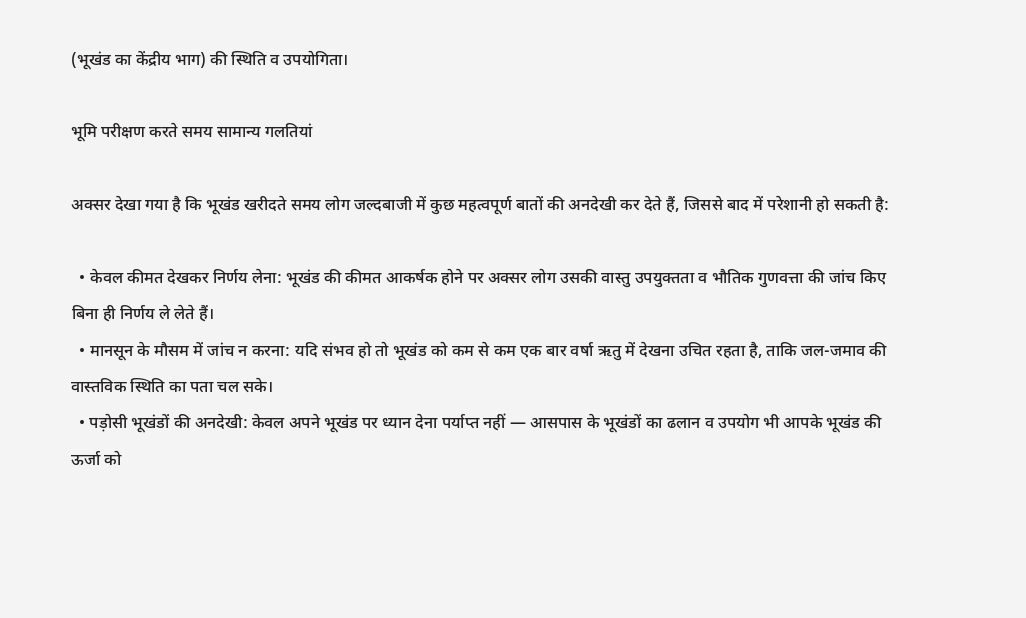(भूखंड का केंद्रीय भाग) की स्थिति व उपयोगिता।

भूमि परीक्षण करते समय सामान्य गलतियां

अक्सर देखा गया है कि भूखंड खरीदते समय लोग जल्दबाजी में कुछ महत्वपूर्ण बातों की अनदेखी कर देते हैं, जिससे बाद में परेशानी हो सकती है:

  • केवल कीमत देखकर निर्णय लेना: भूखंड की कीमत आकर्षक होने पर अक्सर लोग उसकी वास्तु उपयुक्तता व भौतिक गुणवत्ता की जांच किए बिना ही निर्णय ले लेते हैं।
  • मानसून के मौसम में जांच न करना: यदि संभव हो तो भूखंड को कम से कम एक बार वर्षा ऋतु में देखना उचित रहता है, ताकि जल-जमाव की वास्तविक स्थिति का पता चल सके।
  • पड़ोसी भूखंडों की अनदेखी: केवल अपने भूखंड पर ध्यान देना पर्याप्त नहीं — आसपास के भूखंडों का ढलान व उपयोग भी आपके भूखंड की ऊर्जा को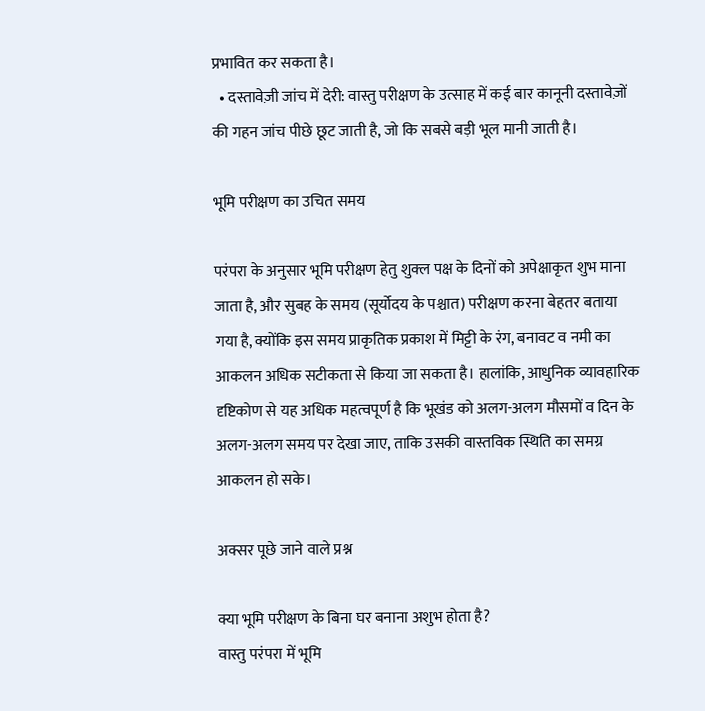प्रभावित कर सकता है।
  • दस्तावेज़ी जांच में देरी: वास्तु परीक्षण के उत्साह में कई बार कानूनी दस्तावेज़ों की गहन जांच पीछे छूट जाती है, जो कि सबसे बड़ी भूल मानी जाती है।

भूमि परीक्षण का उचित समय

परंपरा के अनुसार भूमि परीक्षण हेतु शुक्ल पक्ष के दिनों को अपेक्षाकृत शुभ माना जाता है, और सुबह के समय (सूर्योदय के पश्चात) परीक्षण करना बेहतर बताया गया है, क्योंकि इस समय प्राकृतिक प्रकाश में मिट्टी के रंग, बनावट व नमी का आकलन अधिक सटीकता से किया जा सकता है। हालांकि, आधुनिक व्यावहारिक दृष्टिकोण से यह अधिक महत्वपूर्ण है कि भूखंड को अलग-अलग मौसमों व दिन के अलग-अलग समय पर देखा जाए, ताकि उसकी वास्तविक स्थिति का समग्र आकलन हो सके।

अक्सर पूछे जाने वाले प्रश्न

क्या भूमि परीक्षण के बिना घर बनाना अशुभ होता है?
वास्तु परंपरा में भूमि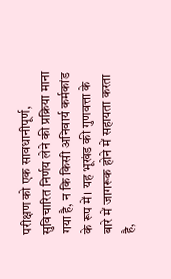परीक्षण को एक सावधानीपूर्ण, सुविचारित निर्णय लेने की प्रक्रिया माना गया है, न कि किसी अनिवार्य कर्मकांड के रूप में। यह भूखंड की गुणवत्ता के बारे में जागरूक होने में सहायता करता है,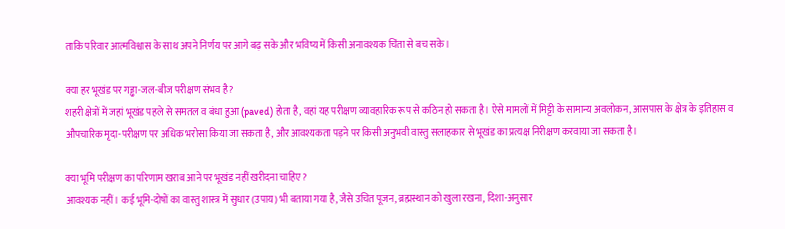ताकि परिवार आत्मविश्वास के साथ अपने निर्णय पर आगे बढ़ सके और भविष्य में किसी अनावश्यक चिंता से बच सके।

क्या हर भूखंड पर गड्ढा-जल-बीज परीक्षण संभव है?
शहरी क्षेत्रों में जहां भूखंड पहले से समतल व बंधा हुआ (paved) होता है, वहां यह परीक्षण व्यावहारिक रूप से कठिन हो सकता है। ऐसे मामलों में मिट्टी के सामान्य अवलोकन, आसपास के क्षेत्र के इतिहास व औपचारिक मृदा-परीक्षण पर अधिक भरोसा किया जा सकता है, और आवश्यकता पड़ने पर किसी अनुभवी वास्तु सलाहकार से भूखंड का प्रत्यक्ष निरीक्षण करवाया जा सकता है।

क्या भूमि परीक्षण का परिणाम खराब आने पर भूखंड नहीं खरीदना चाहिए?
आवश्यक नहीं। कई भूमि-दोषों का वास्तु शास्त्र में सुधार (उपाय) भी बताया गया है, जैसे उचित पूजन, ब्रह्मस्थान को खुला रखना, दिशा-अनुसार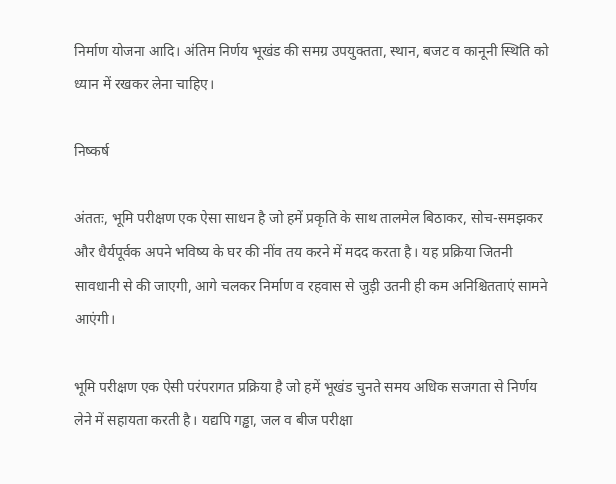निर्माण योजना आदि। अंतिम निर्णय भूखंड की समग्र उपयुक्तता, स्थान, बजट व कानूनी स्थिति को ध्यान में रखकर लेना चाहिए।

निष्कर्ष

अंततः, भूमि परीक्षण एक ऐसा साधन है जो हमें प्रकृति के साथ तालमेल बिठाकर, सोच-समझकर और धैर्यपूर्वक अपने भविष्य के घर की नींव तय करने में मदद करता है। यह प्रक्रिया जितनी सावधानी से की जाएगी, आगे चलकर निर्माण व रहवास से जुड़ी उतनी ही कम अनिश्चितताएं सामने आएंगी।

भूमि परीक्षण एक ऐसी परंपरागत प्रक्रिया है जो हमें भूखंड चुनते समय अधिक सजगता से निर्णय लेने में सहायता करती है। यद्यपि गड्ढा, जल व बीज परीक्षा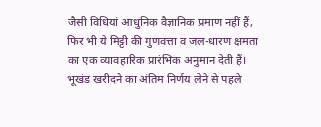जैसी विधियां आधुनिक वैज्ञानिक प्रमाण नहीं हैं, फिर भी ये मिट्टी की गुणवत्ता व जल-धारण क्षमता का एक व्यावहारिक प्रारंभिक अनुमान देती हैं। भूखंड खरीदने का अंतिम निर्णय लेने से पहले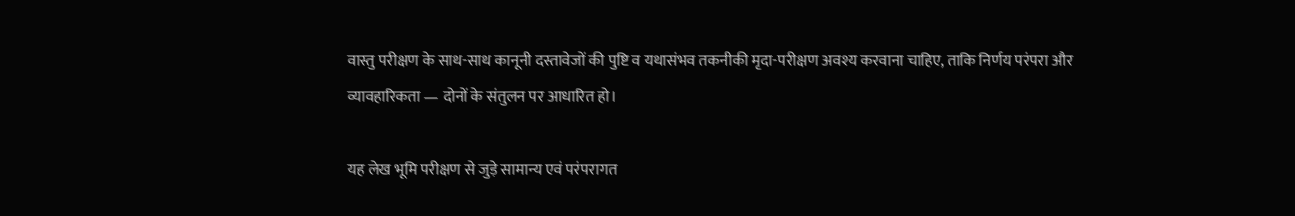वास्तु परीक्षण के साथ-साथ कानूनी दस्तावेजों की पुष्टि व यथासंभव तकनीकी मृदा-परीक्षण अवश्य करवाना चाहिए, ताकि निर्णय परंपरा और व्यावहारिकता — दोनों के संतुलन पर आधारित हो।

यह लेख भूमि परीक्षण से जुड़े सामान्य एवं परंपरागत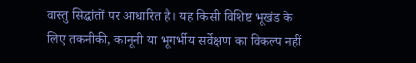वास्तु सिद्धांतों पर आधारित है। यह किसी विशिष्ट भूखंड के लिए तकनीकी, कानूनी या भूगर्भीय सर्वेक्षण का विकल्प नहीं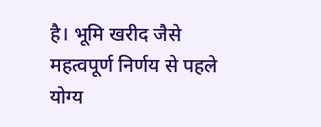है। भूमि खरीद जैसे महत्वपूर्ण निर्णय से पहले योग्य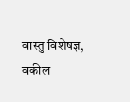वास्तु विशेषज्ञ, वकील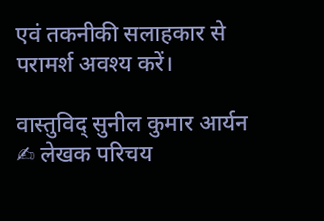एवं तकनीकी सलाहकार से परामर्श अवश्य करें।

वास्तुविद् सुनील कुमार आर्यन
✍ लेखक परिचय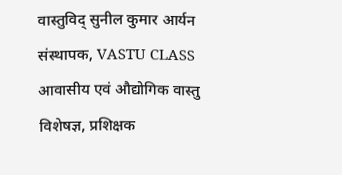वास्तुविद् सुनील कुमार आर्यन
संस्थापक, VASTU CLASS
आवासीय एवं औद्योगिक वास्तु विशेषज्ञ, प्रशिक्षक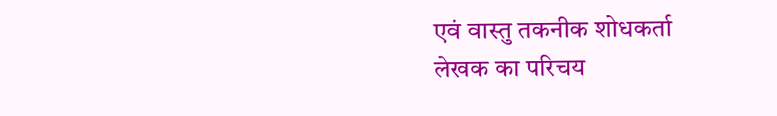एवं वास्तु तकनीक शोधकर्ता
लेखक का परिचय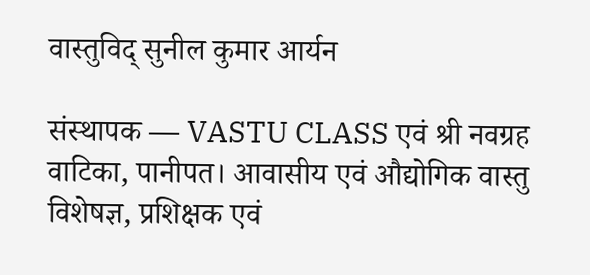वास्तुविद् सुनील कुमार आर्यन

संस्थापक — VASTU CLASS एवं श्री नवग्रह वाटिका, पानीपत। आवासीय एवं औद्योगिक वास्तु विशेषज्ञ, प्रशिक्षक एवं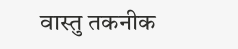वास्तु तकनीक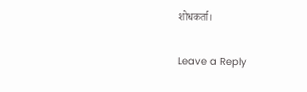शोधकर्ता।

Leave a Reply